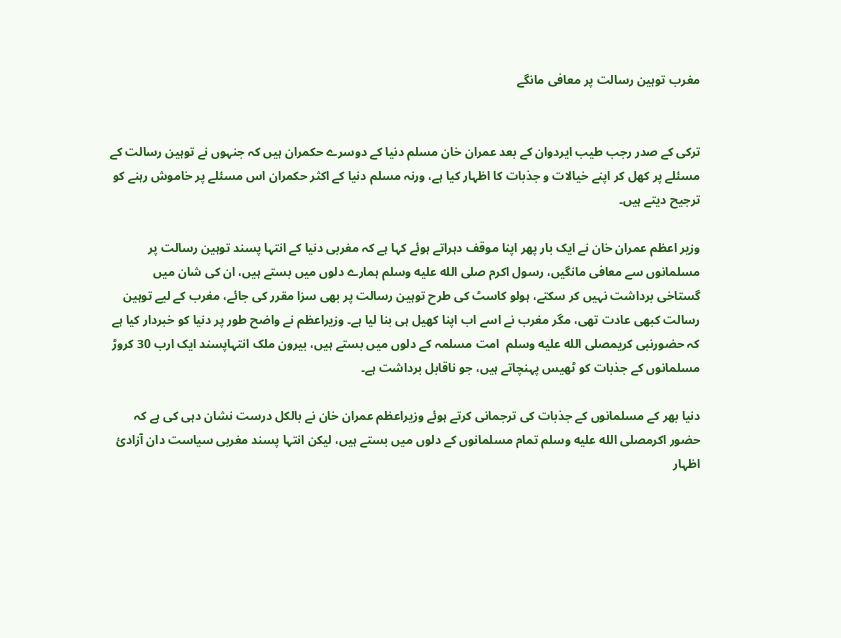مغرب توہین رسالت پر معافی مانگے


ترکی کے صدر رجب طیب ایردوان کے بعد عمران خان مسلم دنیا کے دوسرے حکمران ہیں کہ جنہوں نے توہین رسالت کے مسئلے پر کھل کر اپنے خیالات و جذبات کا اظہار کیا ہے، ورنہ مسلم دنیا کے اکثر حکمران اس مسئلے پر خاموش رہنے کو ترجیح دیتے ہیں۔

وزیر اعظم عمران خان نے ایک بار پھر اپنا موقف دہراتے ہوئے کہا ہے کہ مغربی دنیا کے انتہا پسند توہین رسالت پر مسلمانوں سے معافی مانگیں، رسول اکرم صلى الله عليه وسلم ہمارے دلوں میں بستے ہیں، ان کی شان میں گستاخی برداشت نہیں کر سکتے، ہولو کاسٹ کی طرح توہین رسالت پر بھی سزا مقرر کی جائے، مغرب کے لیے توہین رسالت کبھی عادت تھی، مگر مغرب نے اسے اب اپنا کھیل ہی بنا لیا ہے۔ وزیراعظم نے واضح طور پر دنیا کو خبردار کیا ہے کہ حضورنبی کریمصلى الله عليه وسلم  امت مسلمہ کے دلوں میں بستے ہیں، بیرون ملک انتہاپسند ایک ارب 30 کروڑ مسلمانوں کے جذبات کو ٹھیس پہنچاتے ہیں، جو ناقابل برداشت ہے۔

دنیا بھر کے مسلمانوں کے جذبات کی ترجمانی کرتے ہوئے وزیراعظم عمران خان نے بالکل درست نشان دہی کی ہے کہ حضور اکرمصلى الله عليه وسلم تمام مسلمانوں کے دلوں میں بستے ہیں، لیکن انتہا پسند مغربی سیاست دان آزادیٔ اظہار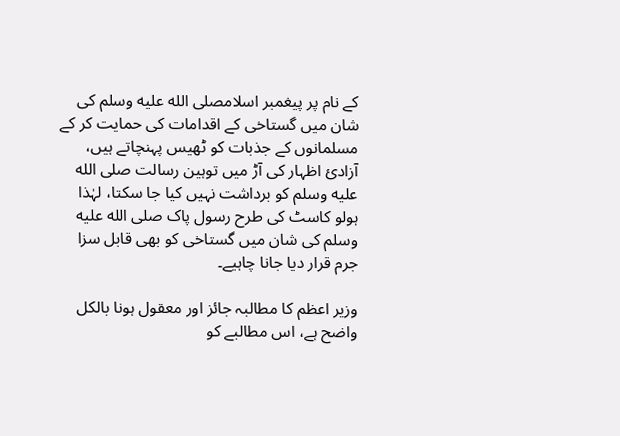کے نام پر پیغمبر اسلامصلى الله عليه وسلم کی شان میں گستاخی کے اقدامات کی حمایت کر کے مسلمانوں کے جذبات کو ٹھیس پہنچاتے ہیں، آزادیٔ اظہار کی آڑ میں توہین رسالت صلى الله عليه وسلم کو برداشت نہیں کیا جا سکتا، لہٰذا ہولو کاسٹ کی طرح رسول پاک صلى الله عليه وسلم کی شان میں گستاخی کو بھی قابل سزا جرم قرار دیا جانا چاہیے۔

وزیر اعظم کا مطالبہ جائز اور معقول ہونا بالکل واضح ہے، اس مطالبے کو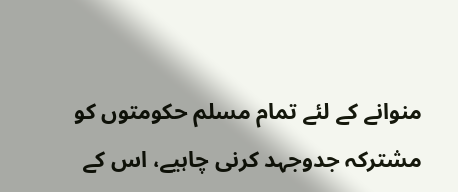منوانے کے لئے تمام مسلم حکومتوں کو مشترکہ جدوجہد کرنی چاہیے، اس کے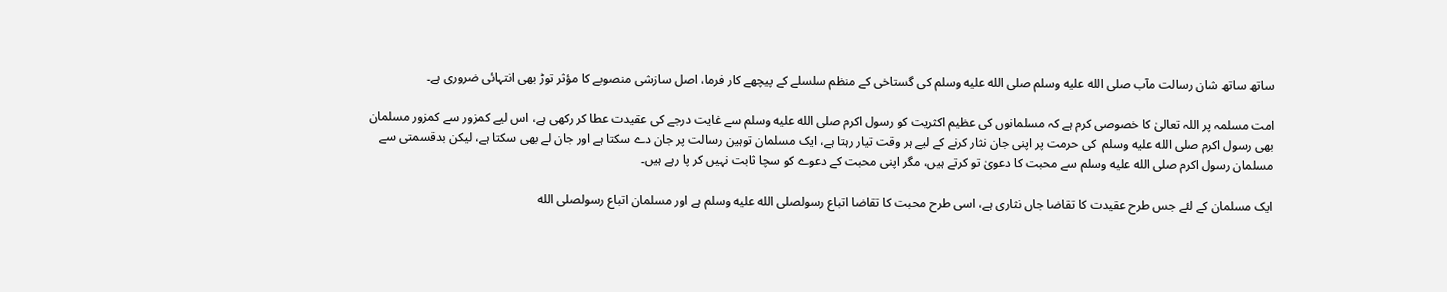ساتھ ساتھ شان رسالت مآب صلى الله عليه وسلم صلى الله عليه وسلم کی گستاخی کے منظم سلسلے کے پیچھے کار فرما، اصل سازشی منصوبے کا مؤثر توڑ بھی انتہائی ضروری ہے۔

امت مسلمہ پر اللہ تعالیٰ کا خصوصی کرم ہے کہ مسلمانوں کی عظیم اکثریت کو رسول اکرم صلى الله عليه وسلم سے غایت درجے کی عقیدت عطا کر رکھی ہے، اس لیے کمزور سے کمزور مسلمان بھی رسول اکرم صلى الله عليه وسلم  کی حرمت پر اپنی جان نثار کرنے کے لیے ہر وقت تیار رہتا ہے، ایک مسلمان توہین رسالت پر جان دے سکتا ہے اور جان لے بھی سکتا ہے، لیکن بدقسمتی سے مسلمان رسول اکرم صلى الله عليه وسلم سے محبت کا دعویٰ تو کرتے ہیں، مگر اپنی محبت کے دعوے کو سچا ثابت نہیں کر پا رہے ہیں۔

ایک مسلمان کے لئے جس طرح عقیدت کا تقاضا جاں نثاری ہے، اسی طرح محبت کا تقاضا اتباع رسولصلى الله عليه وسلم ہے اور مسلمان اتباع رسولصلى الله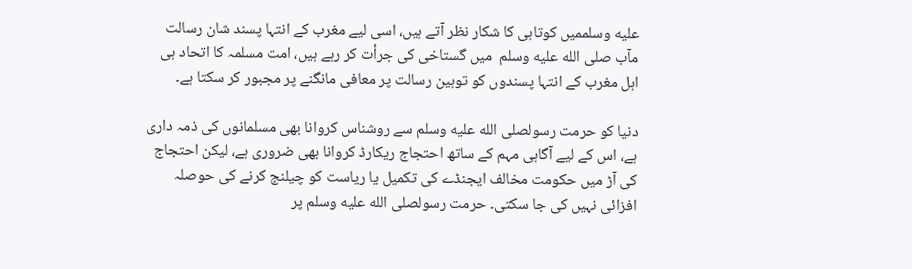عليه وسلممیں کوتاہی کا شکار نظر آتے ہیں، اسی لیے مغرب کے انتہا پسند شان رسالت مآب صلى الله عليه وسلم  میں گستاخی کی جرأت کر رہے ہیں، امت مسلمہ کا اتحاد ہی اہل مغرب کے انتہا پسندوں کو توہین رسالت پر معافی مانگنے پر مجبور کر سکتا ہے۔

دنیا کو حرمت رسولصلى الله عليه وسلم سے روشناس کروانا بھی مسلمانوں کی ذمہ داری ہے، اس کے لیے آگاہی مہم کے ساتھ احتجاج ریکارڈ کروانا بھی ضروری ہے، لیکن احتجاج کی آڑ میں حکومت مخالف ایجنڈے کی تکمیل یا ریاست کو چیلنج کرنے کی حوصلہ افزائی نہیں کی جا سکتی۔ حرمت رسولصلى الله عليه وسلم پر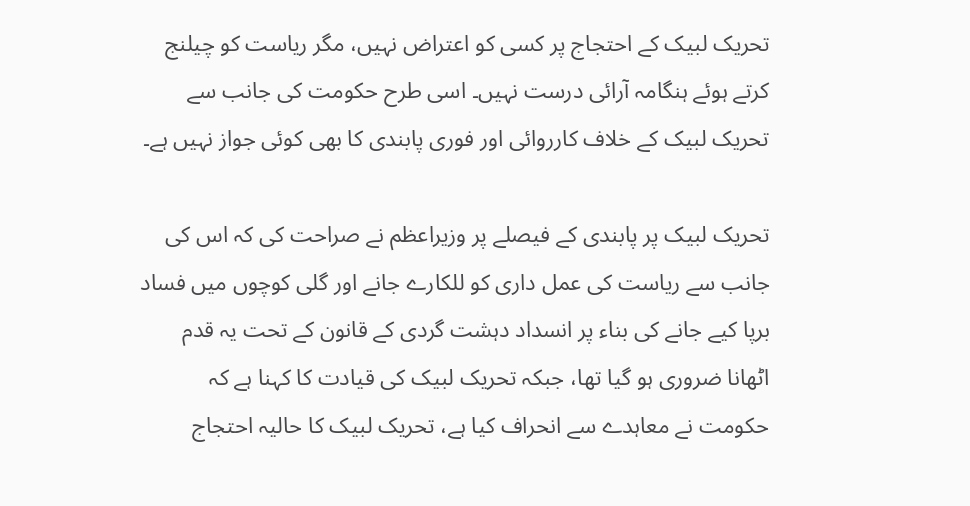تحریک لبیک کے احتجاج پر کسی کو اعتراض نہیں، مگر ریاست کو چیلنج کرتے ہوئے ہنگامہ آرائی درست نہیں۔ اسی طرح حکومت کی جانب سے تحریک لبیک کے خلاف کارروائی اور فوری پابندی کا بھی کوئی جواز نہیں ہے۔

تحریک لبیک پر پابندی کے فیصلے پر وزیراعظم نے صراحت کی کہ اس کی جانب سے ریاست کی عمل داری کو للکارے جانے اور گلی کوچوں میں فساد برپا کیے جانے کی بناء پر انسداد دہشت گردی کے قانون کے تحت یہ قدم اٹھانا ضروری ہو گیا تھا، جبکہ تحریک لبیک کی قیادت کا کہنا ہے کہ حکومت نے معاہدے سے انحراف کیا ہے، تحریک لبیک کا حالیہ احتجاج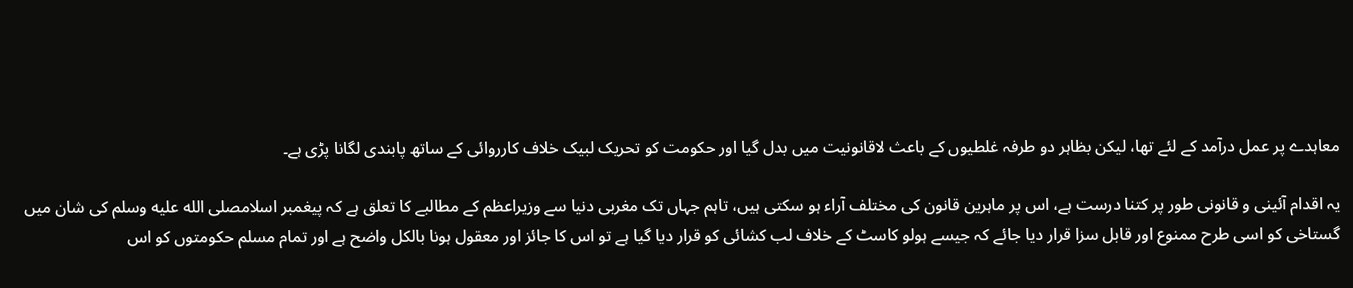معاہدے پر عمل درآمد کے لئے تھا، لیکن بظاہر دو طرفہ غلطیوں کے باعث لاقانونیت میں بدل گیا اور حکومت کو تحریک لبیک خلاف کارروائی کے ساتھ پابندی لگانا پڑی ہے۔

یہ اقدام آئینی و قانونی طور پر کتنا درست ہے، اس پر ماہرین قانون کی مختلف آراء ہو سکتی ہیں، تاہم جہاں تک مغربی دنیا سے وزیراعظم کے مطالبے کا تعلق ہے کہ پیغمبر اسلامصلى الله عليه وسلم کی شان میں گستاخی کو اسی طرح ممنوع اور قابل سزا قرار دیا جائے کہ جیسے ہولو کاسٹ کے خلاف لب کشائی کو قرار دیا گیا ہے تو اس کا جائز اور معقول ہونا بالکل واضح ہے اور تمام مسلم حکومتوں کو اس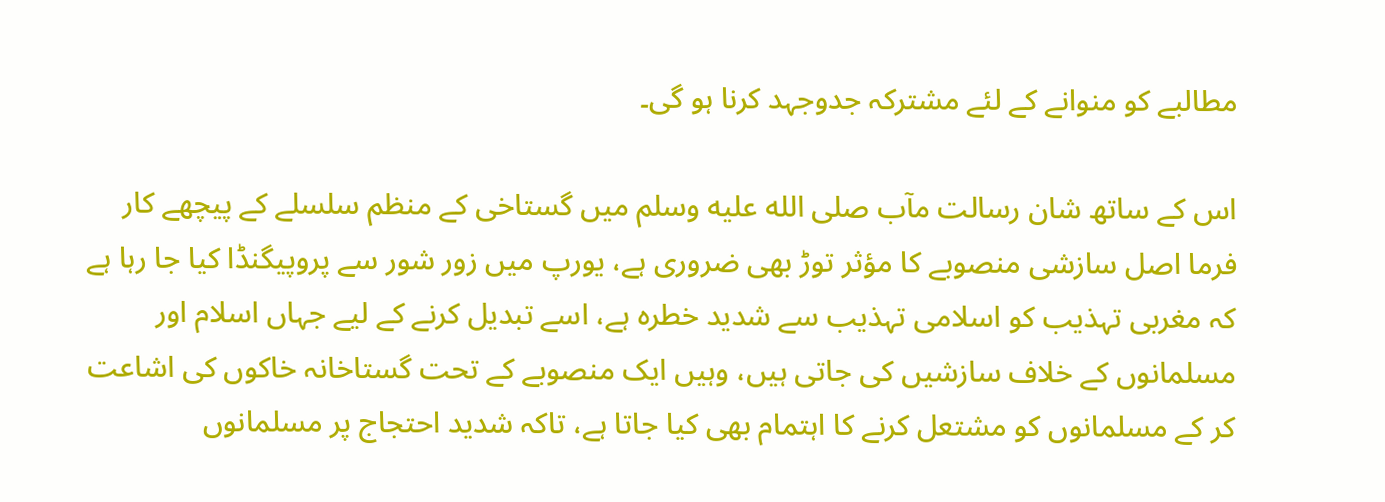مطالبے کو منوانے کے لئے مشترکہ جدوجہد کرنا ہو گی۔

اس کے ساتھ شان رسالت مآب صلى الله عليه وسلم میں گستاخی کے منظم سلسلے کے پیچھے کار فرما اصل سازشی منصوبے کا مؤثر توڑ بھی ضروری ہے، یورپ میں زور شور سے پروپیگنڈا کیا جا رہا ہے کہ مغربی تہذیب کو اسلامی تہذیب سے شدید خطرہ ہے، اسے تبدیل کرنے کے لیے جہاں اسلام اور مسلمانوں کے خلاف سازشیں کی جاتی ہیں، وہیں ایک منصوبے کے تحت گستاخانہ خاکوں کی اشاعت کر کے مسلمانوں کو مشتعل کرنے کا اہتمام بھی کیا جاتا ہے، تاکہ شدید احتجاج پر مسلمانوں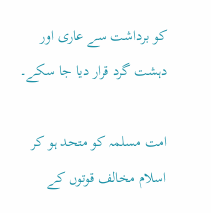کو برداشت سے عاری اور دہشت گرد قرار دیا جا سکے۔

امت مسلمہ کو متحد ہو کر اسلام مخالف قوتوں کے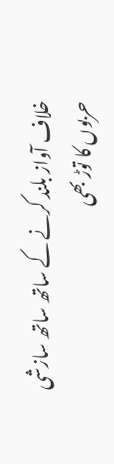خلاف آواز بلند کرنے کے ساتھ ساتھ سازشی حربوں کا توڑ بھی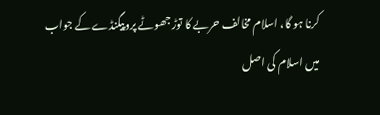کرنا ہو گا، اسلام مخالف حربے کا توڑ جھوٹے پروپیگنڈے کے جواب میں اسلام کی اصل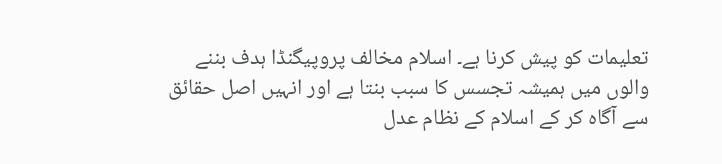تعلیمات کو پیش کرنا ہے۔ اسلام مخالف پروپیگنڈا ہدف بننے والوں میں ہمیشہ تجسس کا سبب بنتا ہے اور انہیں اصل حقائق سے آگاہ کر کے اسلام کے نظام عدل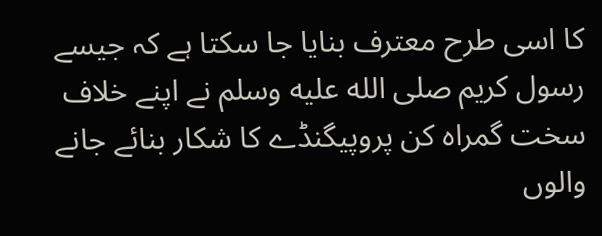کا اسی طرح معترف بنایا جا سکتا ہے کہ جیسے رسول کریم صلى الله عليه وسلم نے اپنے خلاف سخت گمراہ کن پروپیگنڈے کا شکار بنائے جانے والوں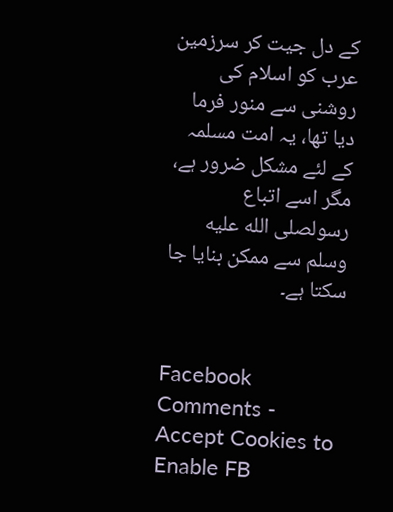کے دل جیت کر سرزمین عرب کو اسلام کی روشنی سے منور فرما دیا تھا، یہ امت مسلمہ کے لئے مشکل ضرور ہے، مگر اسے اتباع رسولصلى الله عليه وسلم سے ممکن بنایا جا سکتا ہے۔


Facebook Comments - Accept Cookies to Enable FB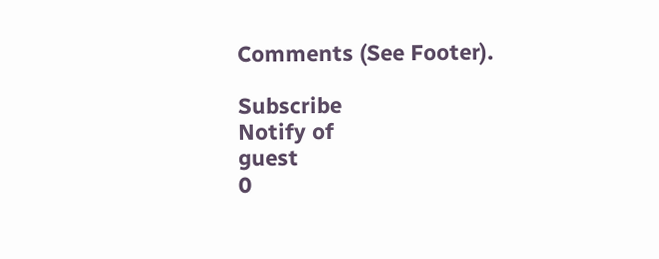Comments (See Footer).

Subscribe
Notify of
guest
0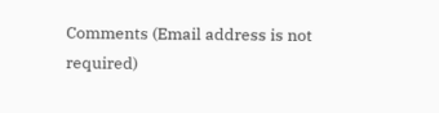Comments (Email address is not required)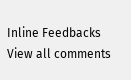Inline Feedbacks
View all comments